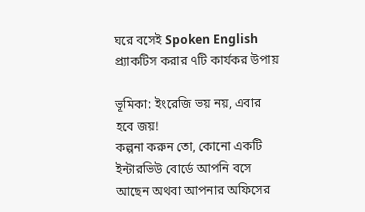ঘরে বসেই Spoken English প্র্যাকটিস করার ৭টি কার্যকর উপায়

ভূমিকা: ইংরেজি ভয় নয়, এবার হবে জয়!
কল্পনা করুন তো, কোনো একটি ইন্টারভিউ বোর্ডে আপনি বসে আছেন অথবা আপনার অফিসের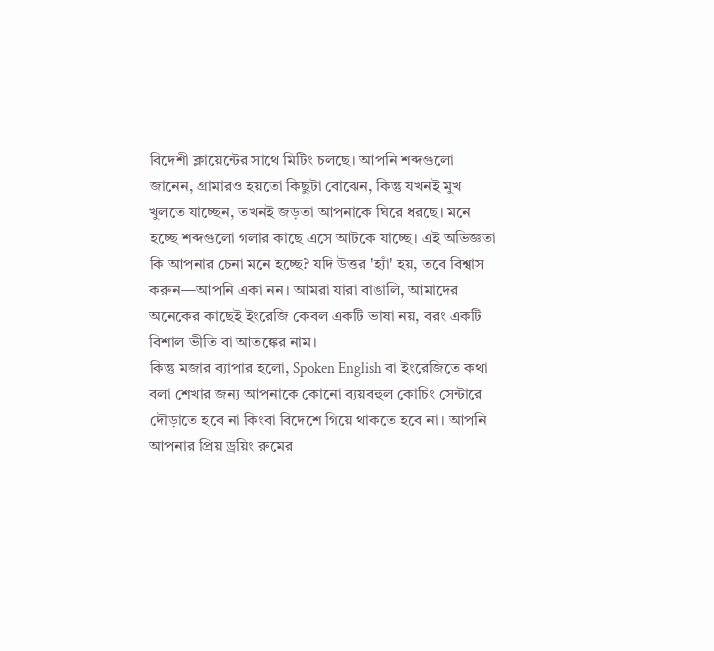বিদেশী ক্লায়েন্টের সাথে মিটিং চলছে। আপনি শব্দগুলো জানেন, গ্রামারও হয়তো কিছুটা বোঝেন, কিন্তু যখনই মুখ খুলতে যাচ্ছেন, তখনই জড়তা আপনাকে ঘিরে ধরছে। মনে হচ্ছে শব্দগুলো গলার কাছে এসে আটকে যাচ্ছে। এই অভিজ্ঞতা কি আপনার চেনা মনে হচ্ছে? যদি উত্তর 'হ্যাঁ' হয়, তবে বিশ্বাস করুন—আপনি একা নন। আমরা যারা বাঙালি, আমাদের অনেকের কাছেই ইংরেজি কেবল একটি ভাষা নয়, বরং একটি বিশাল ভীতি বা আতঙ্কের নাম।
কিন্তু মজার ব্যাপার হলো, Spoken English বা ইংরেজিতে কথা বলা শেখার জন্য আপনাকে কোনো ব্যয়বহুল কোচিং সেন্টারে দৌড়াতে হবে না কিংবা বিদেশে গিয়ে থাকতে হবে না। আপনি আপনার প্রিয় ড্রয়িং রুমের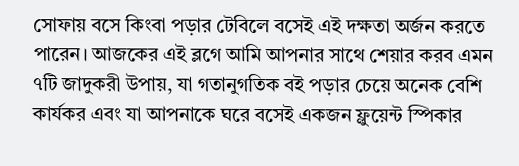সোফায় বসে কিংবা পড়ার টেবিলে বসেই এই দক্ষতা অর্জন করতে পারেন। আজকের এই ব্লগে আমি আপনার সাথে শেয়ার করব এমন ৭টি জাদুকরী উপায়, যা গতানুগতিক বই পড়ার চেয়ে অনেক বেশি কার্যকর এবং যা আপনাকে ঘরে বসেই একজন ফ্লুয়েন্ট স্পিকার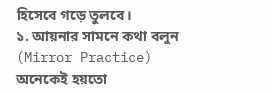হিসেবে গড়ে তুলবে।
১. আয়নার সামনে কথা বলুন (Mirror Practice)
অনেকেই হয়তো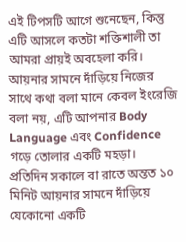এই টিপসটি আগে শুনেছেন, কিন্তু এটি আসলে কতটা শক্তিশালী তা আমরা প্রায়ই অবহেলা করি। আয়নার সামনে দাঁড়িয়ে নিজের সাথে কথা বলা মানে কেবল ইংরেজি বলা নয়, এটি আপনার Body Language এবং Confidence গড়ে তোলার একটি মহড়া।
প্রতিদিন সকালে বা রাতে অন্তত ১০ মিনিট আয়নার সামনে দাঁড়িয়ে যেকোনো একটি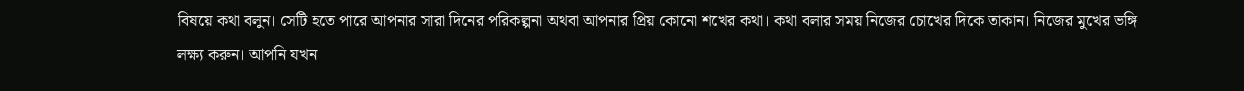বিষয়ে কথা বলুন। সেটি হতে পারে আপনার সারা দিনের পরিকল্পনা অথবা আপনার প্রিয় কোনো শখের কথা। কথা বলার সময় নিজের চোখের দিকে তাকান। নিজের মুখের ভঙ্গি লক্ষ্য করুন। আপনি যখন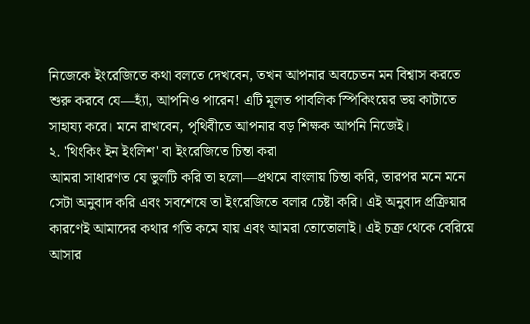নিজেকে ইংরেজিতে কথা বলতে দেখবেন, তখন আপনার অবচেতন মন বিশ্বাস করতে শুরু করবে যে—হ্যাঁ, আপনিও পারেন! এটি মূলত পাবলিক স্পিকিংয়ের ভয় কাটাতে সাহায্য করে। মনে রাখবেন, পৃথিবীতে আপনার বড় শিক্ষক আপনি নিজেই।
২. 'থিংকিং ইন ইংলিশ' বা ইংরেজিতে চিন্তা করা
আমরা সাধারণত যে ভুলটি করি তা হলো—প্রথমে বাংলায় চিন্তা করি, তারপর মনে মনে সেটা অনুবাদ করি এবং সবশেষে তা ইংরেজিতে বলার চেষ্টা করি। এই অনুবাদ প্রক্রিয়ার কারণেই আমাদের কথার গতি কমে যায় এবং আমরা তোতোলাই। এই চক্র থেকে বেরিয়ে আসার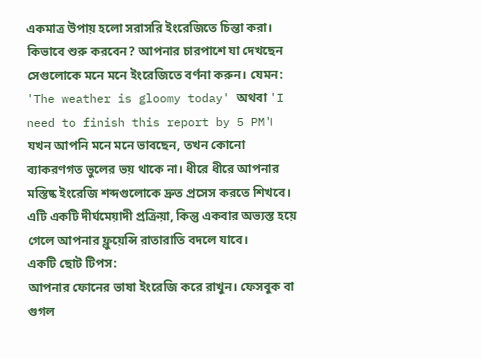একমাত্র উপায় হলো সরাসরি ইংরেজিতে চিন্তা করা।
কিভাবে শুরু করবেন? আপনার চারপাশে যা দেখছেন সেগুলোকে মনে মনে ইংরেজিতে বর্ণনা করুন। যেমন: 'The weather is gloomy today' অথবা 'I need to finish this report by 5 PM'। যখন আপনি মনে মনে ভাবছেন, তখন কোনো ব্যাকরণগত ভুলের ভয় থাকে না। ধীরে ধীরে আপনার মস্তিষ্ক ইংরেজি শব্দগুলোকে দ্রুত প্রসেস করতে শিখবে। এটি একটি দীর্ঘমেয়াদী প্রক্রিয়া, কিন্তু একবার অভ্যস্ত হয়ে গেলে আপনার ফ্লুয়েন্সি রাতারাতি বদলে যাবে।
একটি ছোট টিপস:
আপনার ফোনের ভাষা ইংরেজি করে রাখুন। ফেসবুক বা গুগল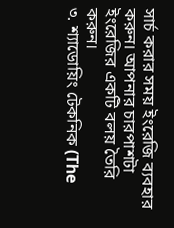সার্চ করার সময় ইংরেজি ব্যবহার করুন। আপনার চারপাশটা ইংরেজির একটি বলয় তৈরি করুন।
৩. শ্যাডোয়িং টেকনিক (The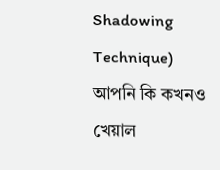Shadowing Technique)
আপনি কি কখনও খেয়াল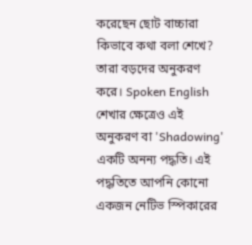করেছেন ছোট বাচ্চারা কিভাবে কথা বলা শেখে? তারা বড়দের অনুকরণ করে। Spoken English শেখার ক্ষেত্রেও এই অনুকরণ বা 'Shadowing' একটি অনন্য পদ্ধতি। এই পদ্ধতিতে আপনি কোনো একজন নেটিভ স্পিকারের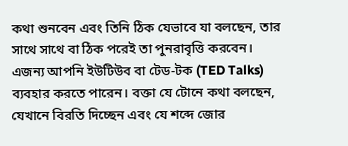কথা শুনবেন এবং তিনি ঠিক যেভাবে যা বলছেন, তার সাথে সাথে বা ঠিক পরেই তা পুনরাবৃত্তি করবেন।
এজন্য আপনি ইউটিউব বা টেড-টক (TED Talks) ব্যবহার করতে পারেন। বক্তা যে টোনে কথা বলছেন, যেখানে বিরতি দিচ্ছেন এবং যে শব্দে জোর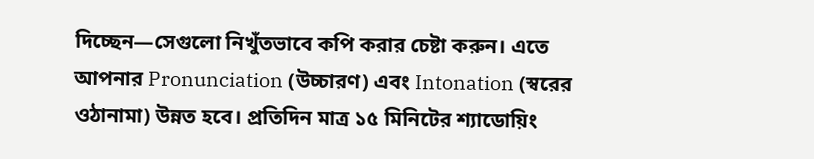দিচ্ছেন—সেগুলো নিখুঁতভাবে কপি করার চেষ্টা করুন। এতে আপনার Pronunciation (উচ্চারণ) এবং Intonation (স্বরের ওঠানামা) উন্নত হবে। প্রতিদিন মাত্র ১৫ মিনিটের শ্যাডোয়িং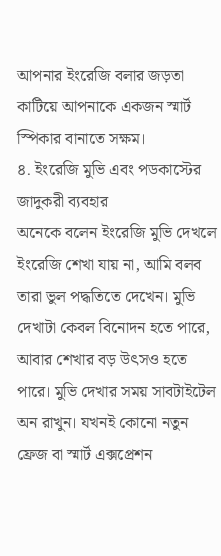আপনার ইংরেজি বলার জড়তা কাটিয়ে আপনাকে একজন স্মার্ট স্পিকার বানাতে সক্ষম।
৪. ইংরেজি মুভি এবং পডকাস্টের জাদুকরী ব্যবহার
অনেকে বলেন ইংরেজি মুভি দেখলে ইংরেজি শেখা যায় না, আমি বলব তারা ভুল পদ্ধতিতে দেখেন। মুভি দেখাটা কেবল বিনোদন হতে পারে, আবার শেখার বড় উৎসও হতে পারে। মুভি দেখার সময় সাবটাইটেল অন রাখুন। যখনই কোনো নতুন ফ্রেজ বা স্মার্ট এক্সপ্রেশন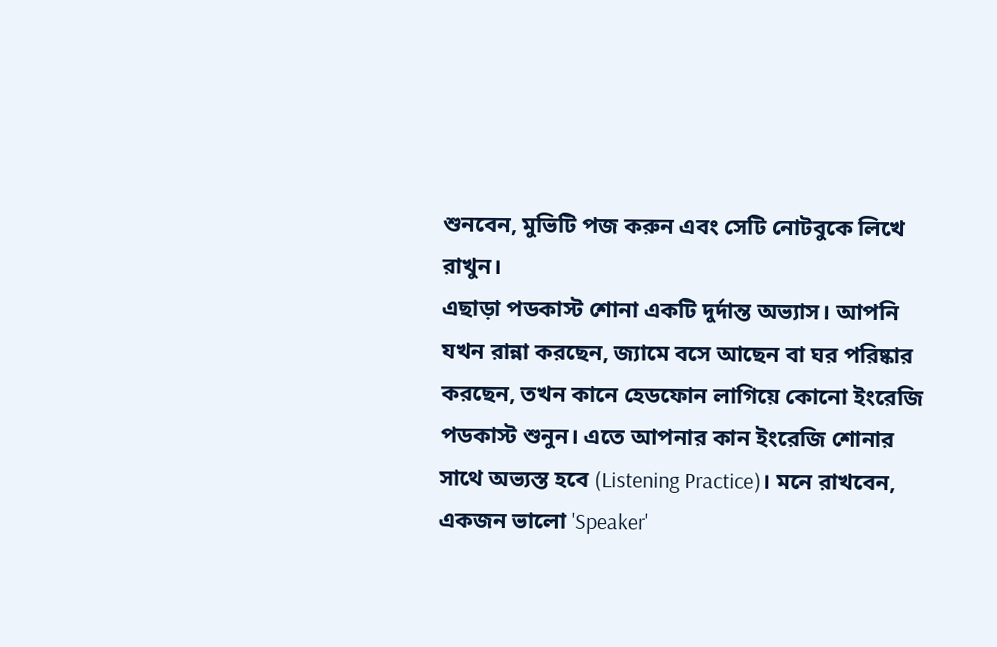শুনবেন, মুভিটি পজ করুন এবং সেটি নোটবুকে লিখে রাখুন।
এছাড়া পডকাস্ট শোনা একটি দুর্দান্ত অভ্যাস। আপনি যখন রান্না করছেন, জ্যামে বসে আছেন বা ঘর পরিষ্কার করছেন, তখন কানে হেডফোন লাগিয়ে কোনো ইংরেজি পডকাস্ট শুনুন। এতে আপনার কান ইংরেজি শোনার সাথে অভ্যস্ত হবে (Listening Practice)। মনে রাখবেন, একজন ভালো 'Speaker'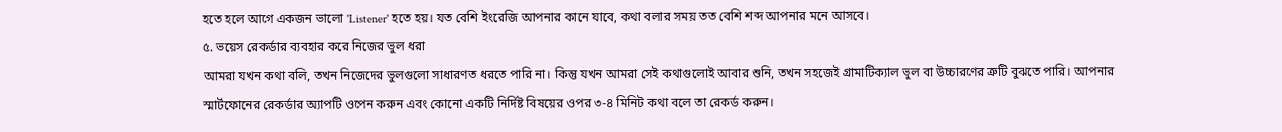হতে হলে আগে একজন ভালো 'Listener' হতে হয়। যত বেশি ইংরেজি আপনার কানে যাবে, কথা বলার সময় তত বেশি শব্দ আপনার মনে আসবে।
৫. ভয়েস রেকর্ডার ব্যবহার করে নিজের ভুল ধরা
আমরা যখন কথা বলি, তখন নিজেদের ভুলগুলো সাধারণত ধরতে পারি না। কিন্তু যখন আমরা সেই কথাগুলোই আবার শুনি, তখন সহজেই গ্রামাটিক্যাল ভুল বা উচ্চারণের ত্রুটি বুঝতে পারি। আপনার স্মার্টফোনের রেকর্ডার অ্যাপটি ওপেন করুন এবং কোনো একটি নির্দিষ্ট বিষয়ের ওপর ৩-৪ মিনিট কথা বলে তা রেকর্ড করুন।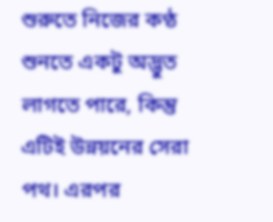শুরুতে নিজের কণ্ঠ শুনতে একটু অদ্ভুত লাগতে পারে, কিন্তু এটিই উন্নয়নের সেরা পথ। এরপর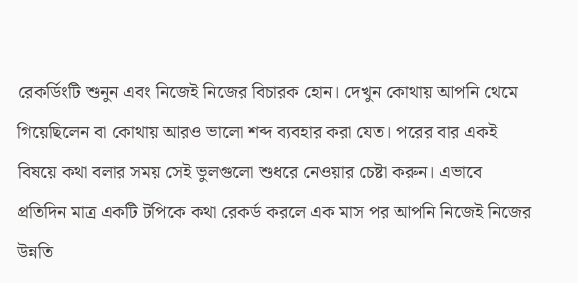রেকর্ডিংটি শুনুন এবং নিজেই নিজের বিচারক হোন। দেখুন কোথায় আপনি থেমে গিয়েছিলেন বা কোথায় আরও ভালো শব্দ ব্যবহার করা যেত। পরের বার একই বিষয়ে কথা বলার সময় সেই ভুলগুলো শুধরে নেওয়ার চেষ্টা করুন। এভাবে প্রতিদিন মাত্র একটি টপিকে কথা রেকর্ড করলে এক মাস পর আপনি নিজেই নিজের উন্নতি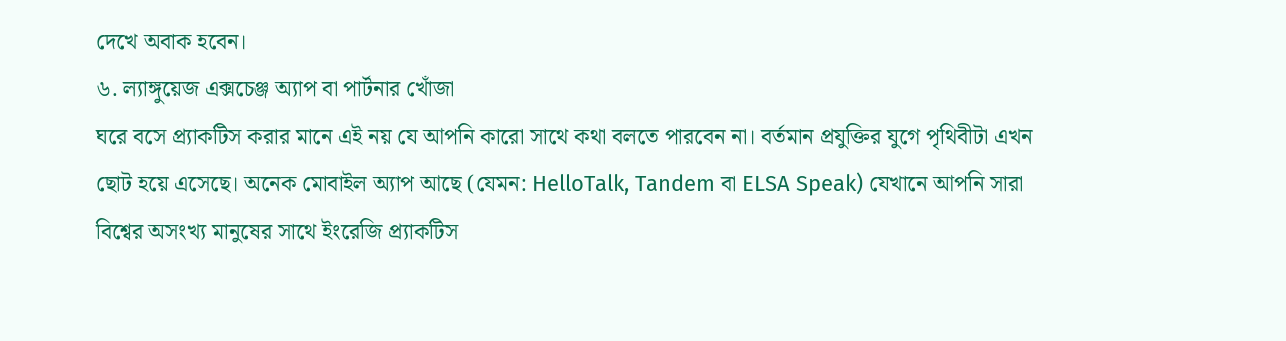দেখে অবাক হবেন।
৬. ল্যাঙ্গুয়েজ এক্সচেঞ্জ অ্যাপ বা পার্টনার খোঁজা
ঘরে বসে প্র্যাকটিস করার মানে এই নয় যে আপনি কারো সাথে কথা বলতে পারবেন না। বর্তমান প্রযুক্তির যুগে পৃথিবীটা এখন ছোট হয়ে এসেছে। অনেক মোবাইল অ্যাপ আছে (যেমন: HelloTalk, Tandem বা ELSA Speak) যেখানে আপনি সারা বিশ্বের অসংখ্য মানুষের সাথে ইংরেজি প্র্যাকটিস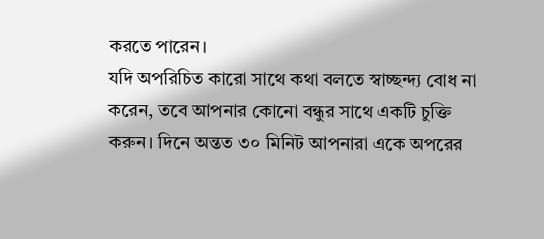করতে পারেন।
যদি অপরিচিত কারো সাথে কথা বলতে স্বাচ্ছন্দ্য বোধ না করেন, তবে আপনার কোনো বন্ধুর সাথে একটি চুক্তি করুন। দিনে অন্তত ৩০ মিনিট আপনারা একে অপরের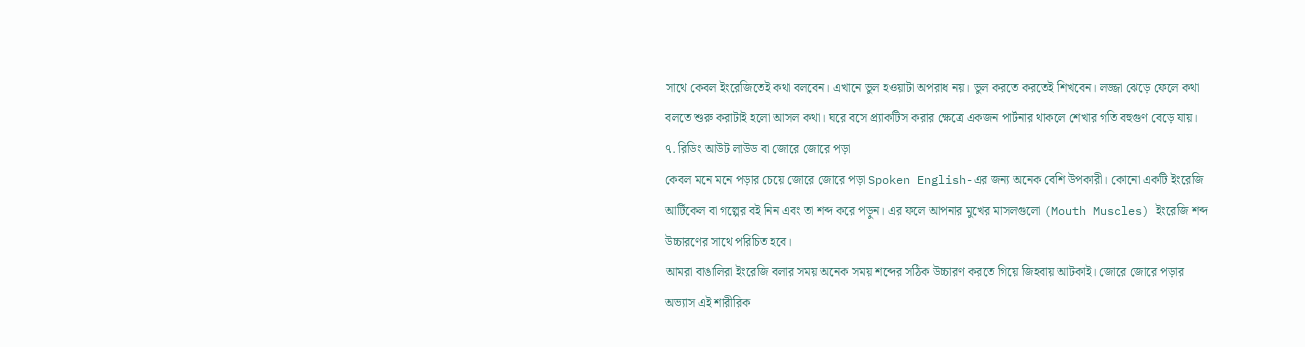সাথে কেবল ইংরেজিতেই কথা বলবেন। এখানে ভুল হওয়াটা অপরাধ নয়। ভুল করতে করতেই শিখবেন। লজ্জা ঝেড়ে ফেলে কথা বলতে শুরু করাটাই হলো আসল কথা। ঘরে বসে প্র্যাকটিস করার ক্ষেত্রে একজন পার্টনার থাকলে শেখার গতি বহুগুণ বেড়ে যায়।
৭. রিডিং আউট লাউড বা জোরে জোরে পড়া
কেবল মনে মনে পড়ার চেয়ে জোরে জোরে পড়া Spoken English-এর জন্য অনেক বেশি উপকারী। কোনো একটি ইংরেজি আর্টিকেল বা গল্পের বই নিন এবং তা শব্দ করে পড়ুন। এর ফলে আপনার মুখের মাসলগুলো (Mouth Muscles) ইংরেজি শব্দ উচ্চারণের সাথে পরিচিত হবে।
আমরা বাঙালিরা ইংরেজি বলার সময় অনেক সময় শব্দের সঠিক উচ্চারণ করতে গিয়ে জিহবায় আটকাই। জোরে জোরে পড়ার অভ্যাস এই শারীরিক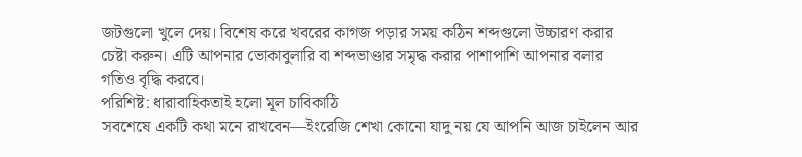জটগুলো খুলে দেয়। বিশেষ করে খবরের কাগজ পড়ার সময় কঠিন শব্দগুলো উচ্চারণ করার চেষ্টা করুন। এটি আপনার ভোকাবুলারি বা শব্দভাণ্ডার সমৃদ্ধ করার পাশাপাশি আপনার বলার গতিও বৃদ্ধি করবে।
পরিশিষ্ট: ধারাবাহিকতাই হলো মূল চাবিকাঠি
সবশেষে একটি কথা মনে রাখবেন—ইংরেজি শেখা কোনো যাদু নয় যে আপনি আজ চাইলেন আর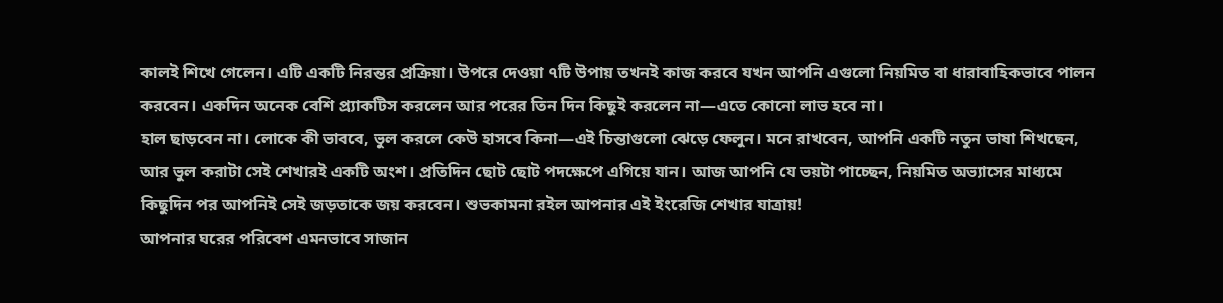কালই শিখে গেলেন। এটি একটি নিরন্তর প্রক্রিয়া। উপরে দেওয়া ৭টি উপায় তখনই কাজ করবে যখন আপনি এগুলো নিয়মিত বা ধারাবাহিকভাবে পালন করবেন। একদিন অনেক বেশি প্র্যাকটিস করলেন আর পরের তিন দিন কিছুই করলেন না—এতে কোনো লাভ হবে না।
হাল ছাড়বেন না। লোকে কী ভাববে, ভুল করলে কেউ হাসবে কিনা—এই চিন্তাগুলো ঝেড়ে ফেলুন। মনে রাখবেন, আপনি একটি নতুন ভাষা শিখছেন, আর ভুল করাটা সেই শেখারই একটি অংশ। প্রতিদিন ছোট ছোট পদক্ষেপে এগিয়ে যান। আজ আপনি যে ভয়টা পাচ্ছেন, নিয়মিত অভ্যাসের মাধ্যমে কিছুদিন পর আপনিই সেই জড়তাকে জয় করবেন। শুভকামনা রইল আপনার এই ইংরেজি শেখার যাত্রায়!
আপনার ঘরের পরিবেশ এমনভাবে সাজান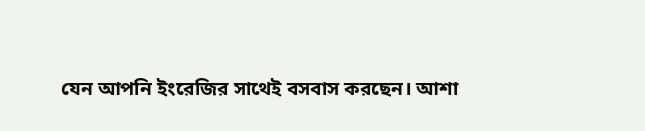যেন আপনি ইংরেজির সাথেই বসবাস করছেন। আশা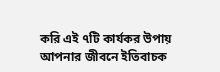করি এই ৭টি কার্যকর উপায় আপনার জীবনে ইতিবাচক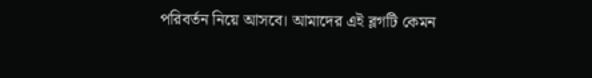পরিবর্তন নিয়ে আসবে। আমাদের এই ব্লগটি কেমন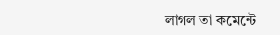লাগল তা কমেন্টে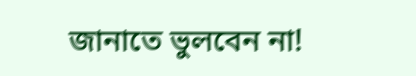জানাতে ভুলবেন না!